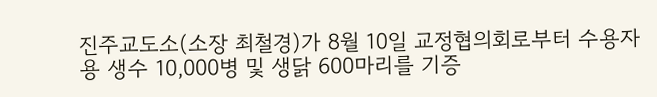진주교도소(소장 최철경)가 8월 10일 교정협의회로부터 수용자용 생수 10,000병 및 생닭 600마리를 기증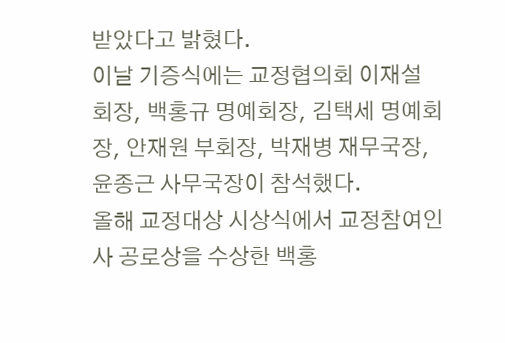받았다고 밝혔다.
이날 기증식에는 교정협의회 이재설 회장, 백홍규 명예회장, 김택세 명예회장, 안재원 부회장, 박재병 재무국장, 윤종근 사무국장이 참석했다.
올해 교정대상 시상식에서 교정참여인사 공로상을 수상한 백홍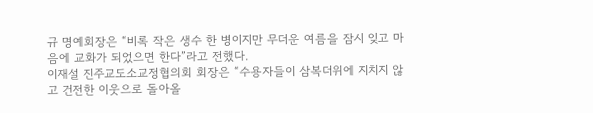규 명예회장은 “비록 작은 생수 한 병이지만 무더운 여름을 잠시 잊고 마음에 교화가 되었으면 한다”라고 전했다.
이재설 진주교도소교정협의회 회장은 “수용자들이 삼복더위에 지치지 않고 건전한 이웃으로 돌아올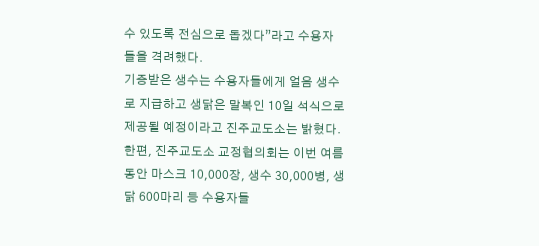수 있도록 전심으로 돕겠다”라고 수용자들을 격려했다.
기증받은 생수는 수용자들에게 얼음 생수로 지급하고 생닭은 말복인 10일 석식으로 제공될 예정이라고 진주교도소는 밝혔다.
한편, 진주교도소 교정협의회는 이번 여름 동안 마스크 10,000장, 생수 30,000병, 생닭 600마리 등 수용자들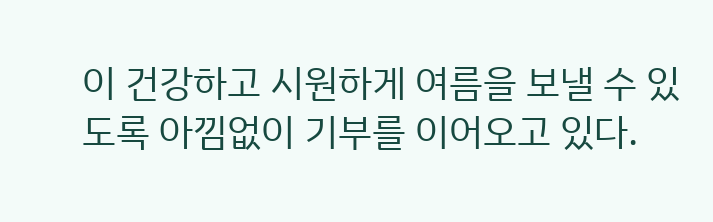이 건강하고 시원하게 여름을 보낼 수 있도록 아낌없이 기부를 이어오고 있다.